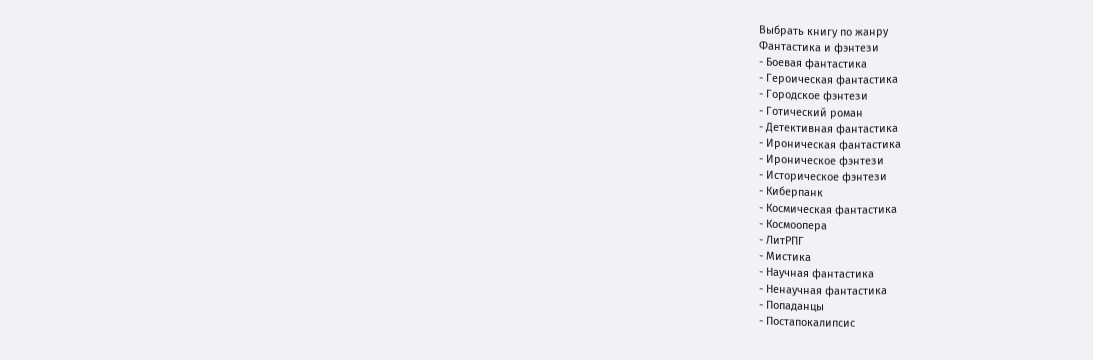Выбрать книгу по жанру
Фантастика и фэнтези
- Боевая фантастика
- Героическая фантастика
- Городское фэнтези
- Готический роман
- Детективная фантастика
- Ироническая фантастика
- Ироническое фэнтези
- Историческое фэнтези
- Киберпанк
- Космическая фантастика
- Космоопера
- ЛитРПГ
- Мистика
- Научная фантастика
- Ненаучная фантастика
- Попаданцы
- Постапокалипсис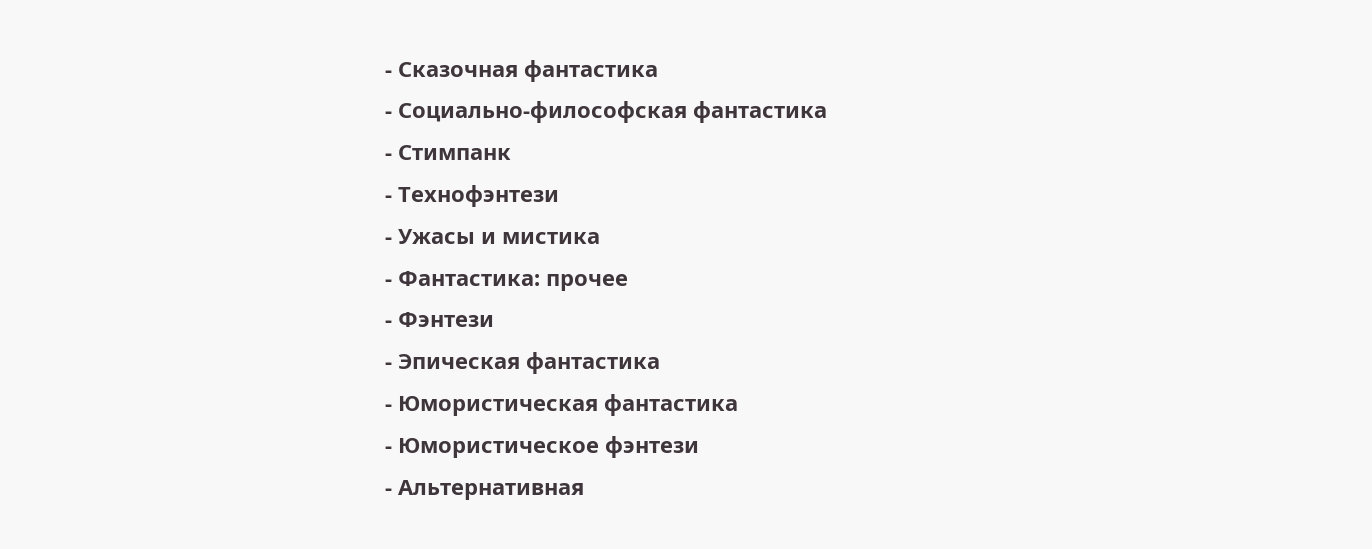- Сказочная фантастика
- Социально-философская фантастика
- Стимпанк
- Технофэнтези
- Ужасы и мистика
- Фантастика: прочее
- Фэнтези
- Эпическая фантастика
- Юмористическая фантастика
- Юмористическое фэнтези
- Альтернативная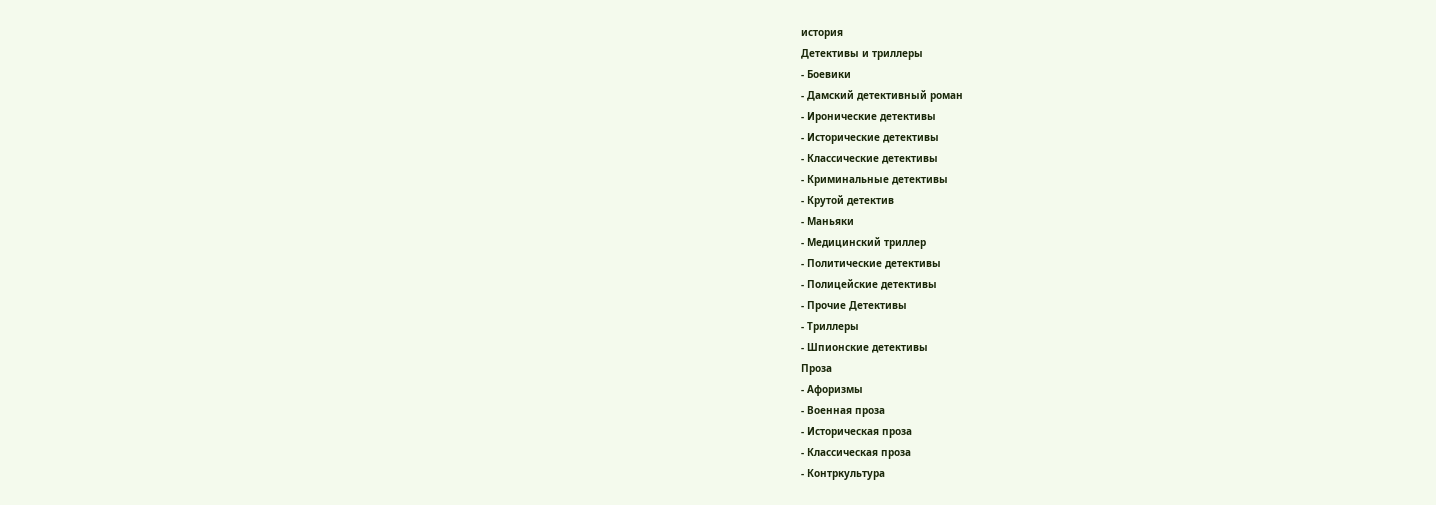история
Детективы и триллеры
- Боевики
- Дамский детективный роман
- Иронические детективы
- Исторические детективы
- Классические детективы
- Криминальные детективы
- Крутой детектив
- Маньяки
- Медицинский триллер
- Политические детективы
- Полицейские детективы
- Прочие Детективы
- Триллеры
- Шпионские детективы
Проза
- Афоризмы
- Военная проза
- Историческая проза
- Классическая проза
- Контркультура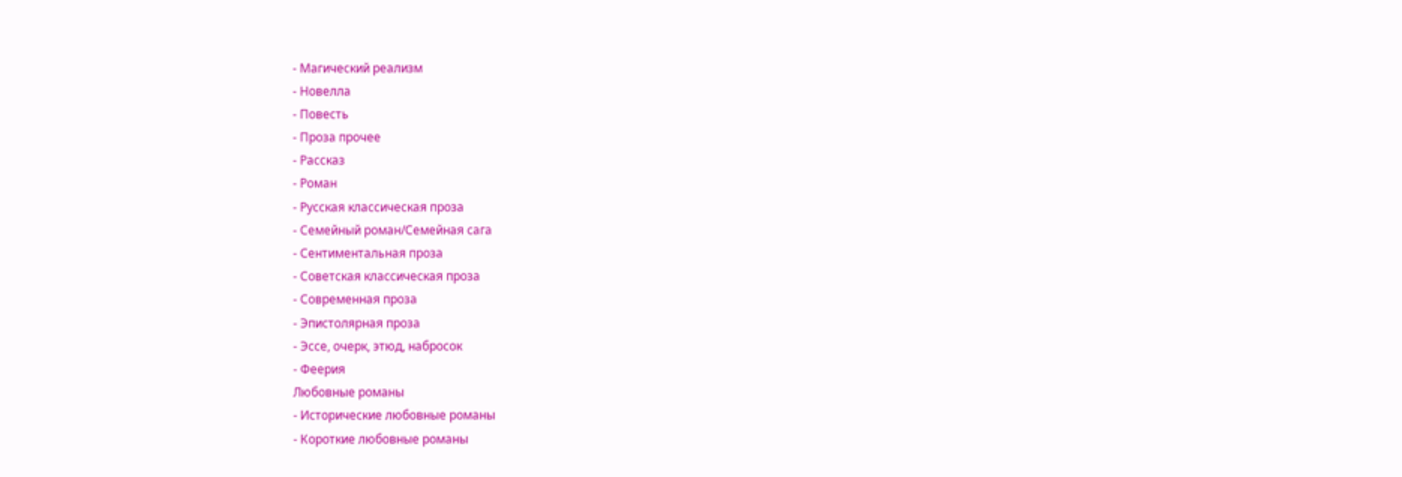- Магический реализм
- Новелла
- Повесть
- Проза прочее
- Рассказ
- Роман
- Русская классическая проза
- Семейный роман/Семейная сага
- Сентиментальная проза
- Советская классическая проза
- Современная проза
- Эпистолярная проза
- Эссе, очерк, этюд, набросок
- Феерия
Любовные романы
- Исторические любовные романы
- Короткие любовные романы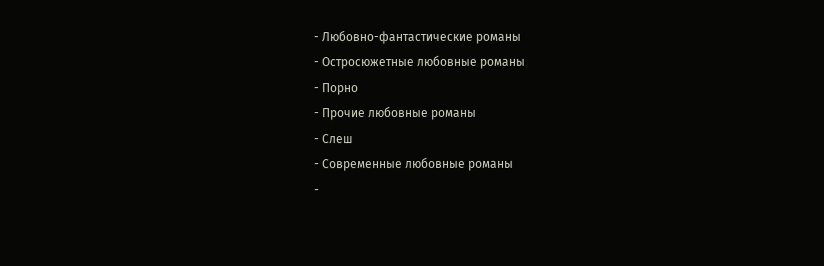- Любовно-фантастические романы
- Остросюжетные любовные романы
- Порно
- Прочие любовные романы
- Слеш
- Современные любовные романы
-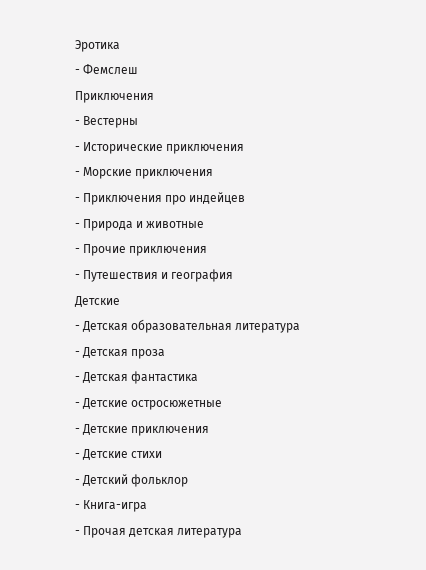Эротика
- Фемслеш
Приключения
- Вестерны
- Исторические приключения
- Морские приключения
- Приключения про индейцев
- Природа и животные
- Прочие приключения
- Путешествия и география
Детские
- Детская образовательная литература
- Детская проза
- Детская фантастика
- Детские остросюжетные
- Детские приключения
- Детские стихи
- Детский фольклор
- Книга-игра
- Прочая детская литература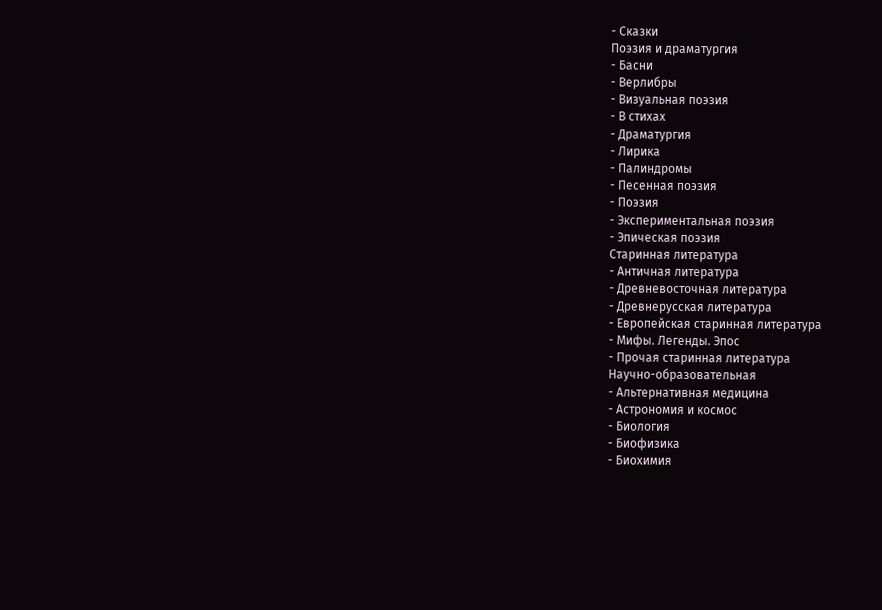- Сказки
Поэзия и драматургия
- Басни
- Верлибры
- Визуальная поэзия
- В стихах
- Драматургия
- Лирика
- Палиндромы
- Песенная поэзия
- Поэзия
- Экспериментальная поэзия
- Эпическая поэзия
Старинная литература
- Античная литература
- Древневосточная литература
- Древнерусская литература
- Европейская старинная литература
- Мифы. Легенды. Эпос
- Прочая старинная литература
Научно-образовательная
- Альтернативная медицина
- Астрономия и космос
- Биология
- Биофизика
- Биохимия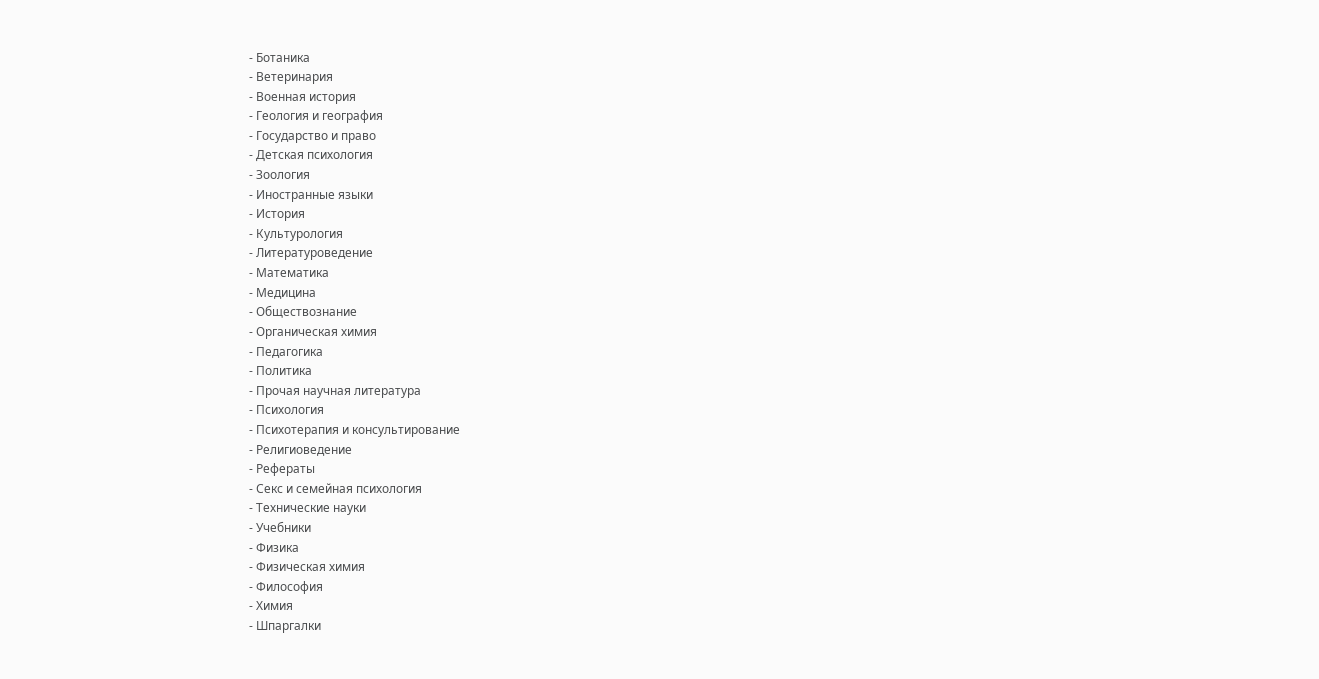- Ботаника
- Ветеринария
- Военная история
- Геология и география
- Государство и право
- Детская психология
- Зоология
- Иностранные языки
- История
- Культурология
- Литературоведение
- Математика
- Медицина
- Обществознание
- Органическая химия
- Педагогика
- Политика
- Прочая научная литература
- Психология
- Психотерапия и консультирование
- Религиоведение
- Рефераты
- Секс и семейная психология
- Технические науки
- Учебники
- Физика
- Физическая химия
- Философия
- Химия
- Шпаргалки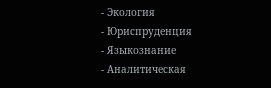- Экология
- Юриспруденция
- Языкознание
- Аналитическая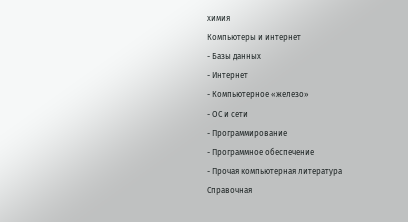химия
Компьютеры и интернет
- Базы данных
- Интернет
- Компьютерное «железо»
- ОС и сети
- Программирование
- Программное обеспечение
- Прочая компьютерная литература
Справочная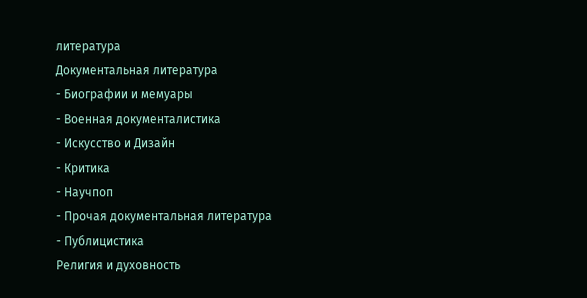литература
Документальная литература
- Биографии и мемуары
- Военная документалистика
- Искусство и Дизайн
- Критика
- Научпоп
- Прочая документальная литература
- Публицистика
Религия и духовность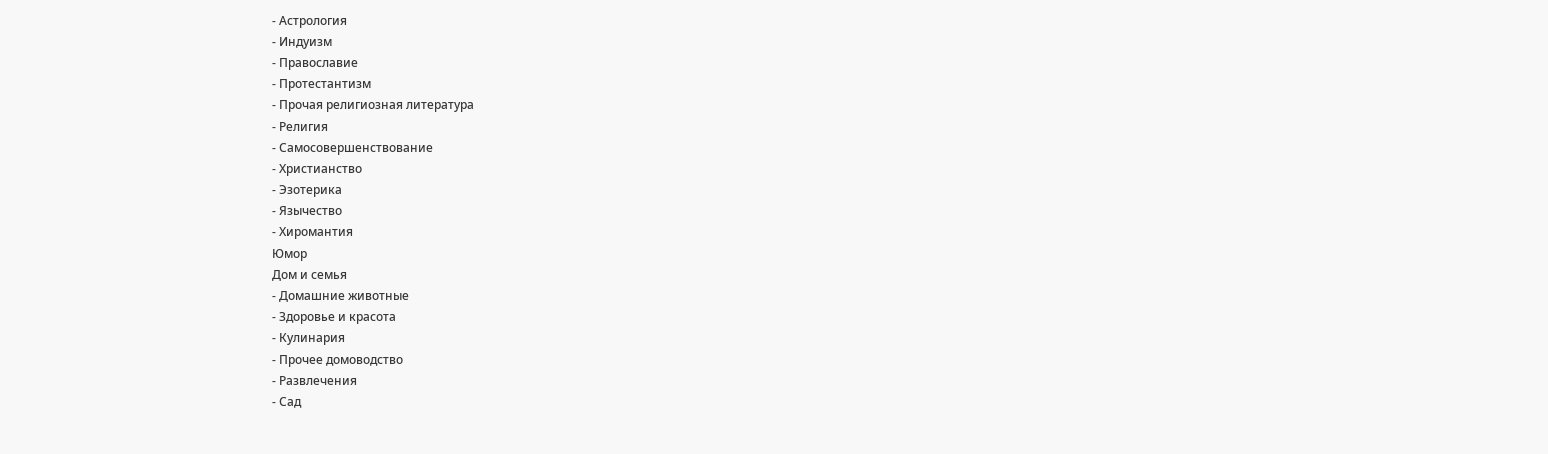- Астрология
- Индуизм
- Православие
- Протестантизм
- Прочая религиозная литература
- Религия
- Самосовершенствование
- Христианство
- Эзотерика
- Язычество
- Хиромантия
Юмор
Дом и семья
- Домашние животные
- Здоровье и красота
- Кулинария
- Прочее домоводство
- Развлечения
- Сад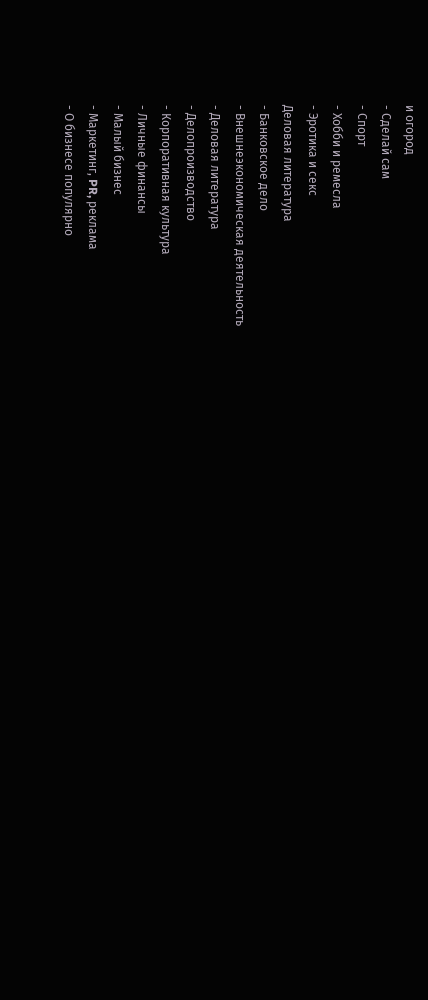и огород
- Сделай сам
- Спорт
- Хобби и ремесла
- Эротика и секс
Деловая литература
- Банковское дело
- Внешнеэкономическая деятельность
- Деловая литература
- Делопроизводство
- Корпоративная культура
- Личные финансы
- Малый бизнес
- Маркетинг, PR, реклама
- О бизнесе популярно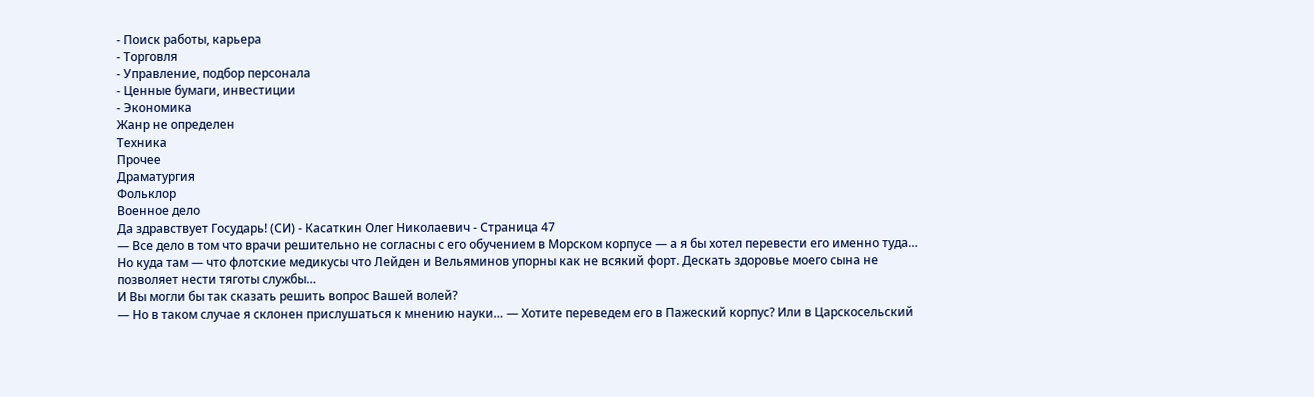- Поиск работы, карьера
- Торговля
- Управление, подбор персонала
- Ценные бумаги, инвестиции
- Экономика
Жанр не определен
Техника
Прочее
Драматургия
Фольклор
Военное дело
Да здравствует Государь! (СИ) - Касаткин Олег Николаевич - Страница 47
— Все дело в том что врачи решительно не согласны с его обучением в Морском корпусе — а я бы хотел перевести его именно туда… Но куда там — что флотские медикусы что Лейден и Вельяминов упорны как не всякий форт. Дескать здоровье моего сына не позволяет нести тяготы службы…
И Вы могли бы так сказать решить вопрос Вашей волей?
— Но в таком случае я склонен прислушаться к мнению науки… — Хотите переведем его в Пажеский корпус? Или в Царскосельский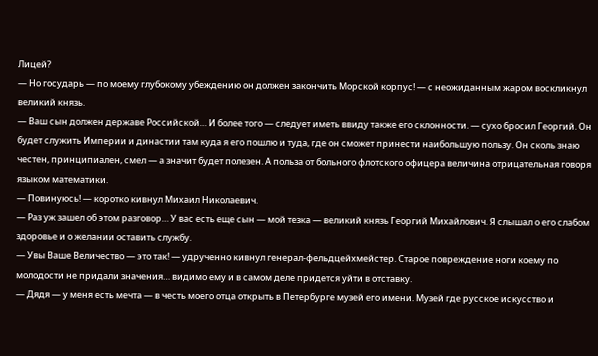Лицей?
— Но государь — по моему глубокому убеждению он должен закончить Морской корпус! — с неожиданным жаром воскликнул великий князь.
— Ваш сын должен державе Российской… И более того — следует иметь ввиду также его склонности. — сухо бросил Георгий. Он будет служить Империи и династии там куда я его пошлю и туда, где он сможет принести наибольшую пользу. Он сколь знаю честен, принципиален, смел — а значит будет полезен. А польза от больного флотского офицера величина отрицательная говоря языком математики.
— Повинуюсь! — коротко кивнул Михаил Николаевич.
— Раз уж зашел об этом разговор… У вас есть еще сын — мой тезка — великий князь Георгий Михайлович. Я слышал о его слабом здоровье и о желании оставить службу.
— Увы Ваше Величество — это так! — удрученно кивнул генерал-фельдцейхмейстер. Старое повреждение ноги коему по молодости не придали значения… видимо ему и в самом деле придется уйти в отставку.
— Дядя — у меня есть мечта — в честь моего отца открыть в Петербурге музей его имени. Музей где русское искусство и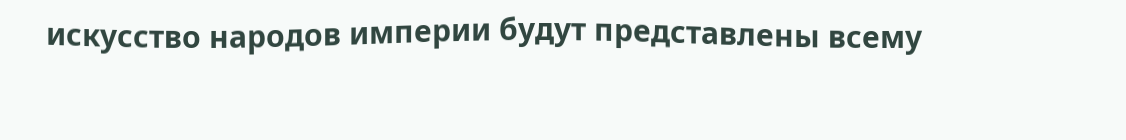искусство народов империи будут представлены всему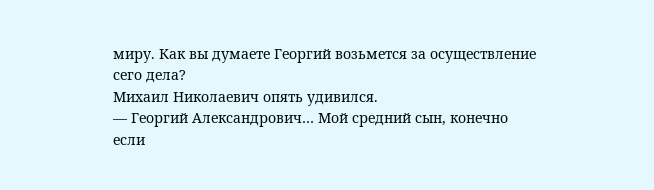миру. Как вы думаете Георгий возьмется за осуществление сего дела?
Михаил Николаевич опять удивился.
— Георгий Александрович… Мой средний сын, конечно если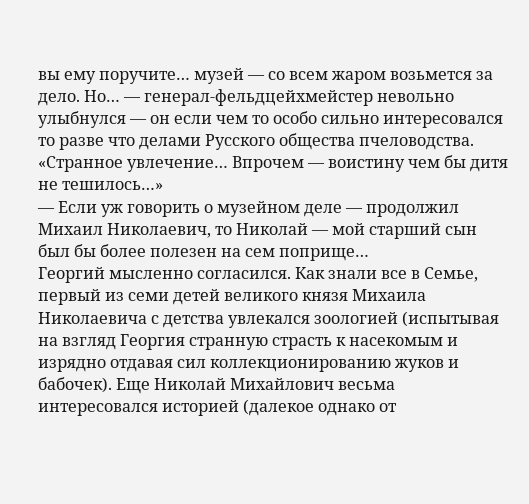вы ему поручите… музей — со всем жаром возьмется за дело. Но… — генерал-фельдцейхмейстер невольно улыбнулся — он если чем то особо сильно интересовался то разве что делами Русского общества пчеловодства.
«Странное увлечение… Впрочем — воистину чем бы дитя не тешилось…»
— Если уж говорить о музейном деле — продолжил Михаил Николаевич, то Николай — мой старший сын был бы более полезен на сем поприще…
Георгий мысленно согласился. Как знали все в Семье, первый из семи детей великого князя Михаила Николаевича с детства увлекался зоологией (испытывая на взгляд Георгия странную страсть к насекомым и изрядно отдавая сил коллекционированию жуков и бабочек). Еще Николай Михайлович весьма интересовался историей (далекое однако от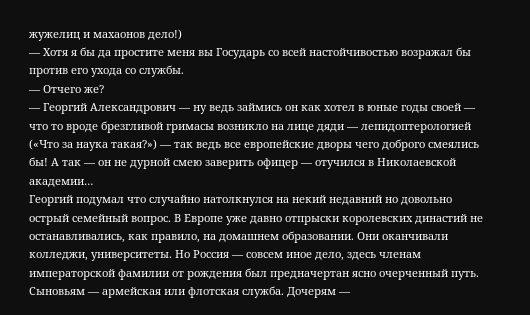жужелиц и махаонов дело!)
— Хотя я бы да простите меня вы Государь со всей настойчивостью возражал бы против его ухода со службы.
— Отчего же?
— Георгий Александрович — ну ведь займись он как хотел в юные годы своей — что то вроде брезгливой гримасы возникло на лице дяди — лепидоптерологией («Что за наука такая?») — так ведь все европейские дворы чего доброго смеялись бы! А так — он не дурной смею заверить офицер — отучился в Николаевской академии…
Георгий подумал что случайно натолкнулся на некий недавний но довольно острый семейный вопрос. В Европе уже давно отпрыски королевских династий не останавливались, как правило, на домашнем образовании. Они оканчивали колледжи, университеты. Но Россия — совсем иное дело, здесь членам императорской фамилии от рождения был предначертан ясно очерченный путь. Сыновьям — армейская или флотская служба. Дочерям —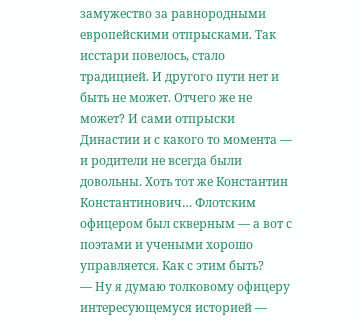замужество за равнородными европейскими отпрысками. Так исстари повелось, стало традицией. И другого пути нет и быть не может. Отчего же не может? И сами отпрыски Династии и с какого то момента — и родители не всегда были довольны. Хоть тот же Константин Константинович… Флотским офицером был скверным — а вот с поэтами и учеными хорошо управляется. Как с этим быть?
— Ну я думаю толковому офицеру интересующемуся историей —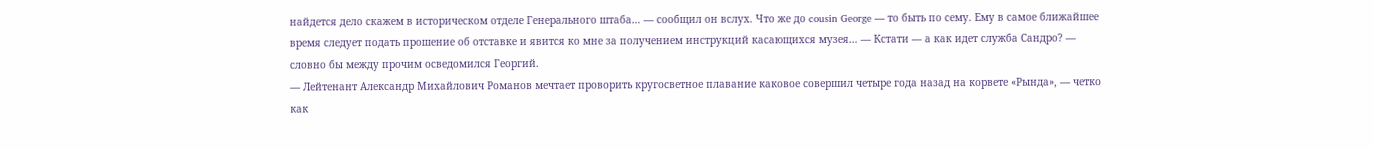найдется дело скажем в историческом отделе Генерального штаба… — сообщил он вслух. Что же до cousin George — то быть по сему. Ему в самое ближайшее время следует подать прошение об отставке и явится ко мне за получением инструкций касающихся музея… — Кстати — а как идет служба Сандро? — словно бы между прочим осведомился Георгий.
— Лейтенант Александр Михайлович Романов мечтает проворить кругосветное плавание каковое совершил четыре года назад на корвете «Рында», — четко как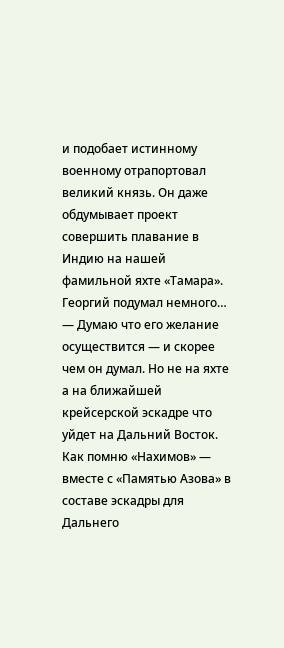и подобает истинному военному отрапортовал великий князь. Он даже обдумывает проект совершить плавание в Индию на нашей фамильной яхте «Тамара».
Георгий подумал немного…
— Думаю что его желание осуществится — и скорее чем он думал. Но не на яхте а на ближайшей крейсерской эскадре что уйдет на Дальний Восток. Как помню «Нахимов» — вместе с «Памятью Азова» в составе эскадры для Дальнего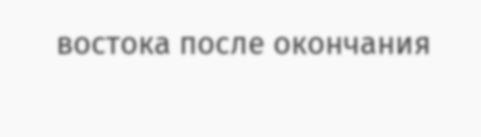востока после окончания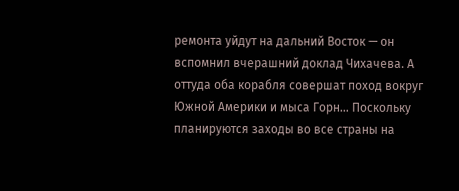ремонта уйдут на дальний Восток — он вспомнил вчерашний доклад Чихачева. А оттуда оба корабля совершат поход вокруг Южной Америки и мыса Горн… Поскольку планируются заходы во все страны на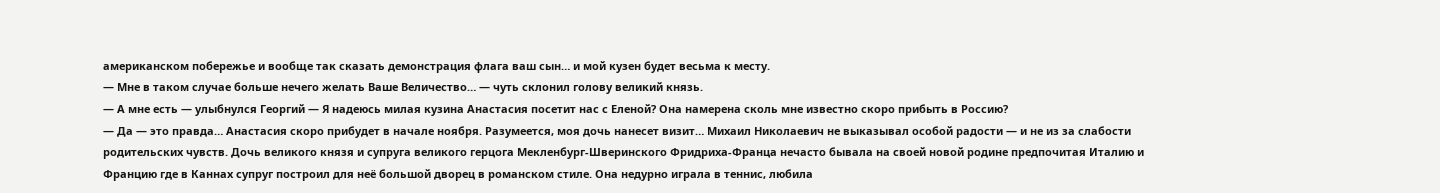американском побережье и вообще так сказать демонстрация флага ваш сын… и мой кузен будет весьма к месту.
— Мне в таком случае больше нечего желать Ваше Величество… — чуть склонил голову великий князь.
— А мне есть — улыбнулся Георгий — Я надеюсь милая кузина Анастасия посетит нас с Еленой? Она намерена сколь мне известно скоро прибыть в Россию?
— Да — это правда… Анастасия скоро прибудет в начале ноября. Разумеется, моя дочь нанесет визит… Михаил Николаевич не выказывал особой радости — и не из за слабости родительских чувств. Дочь великого князя и супруга великого герцога Мекленбург-Шверинского Фридриха-Франца нечасто бывала на своей новой родине предпочитая Италию и Францию где в Каннах супруг построил для неё большой дворец в романском стиле. Она недурно играла в теннис, любила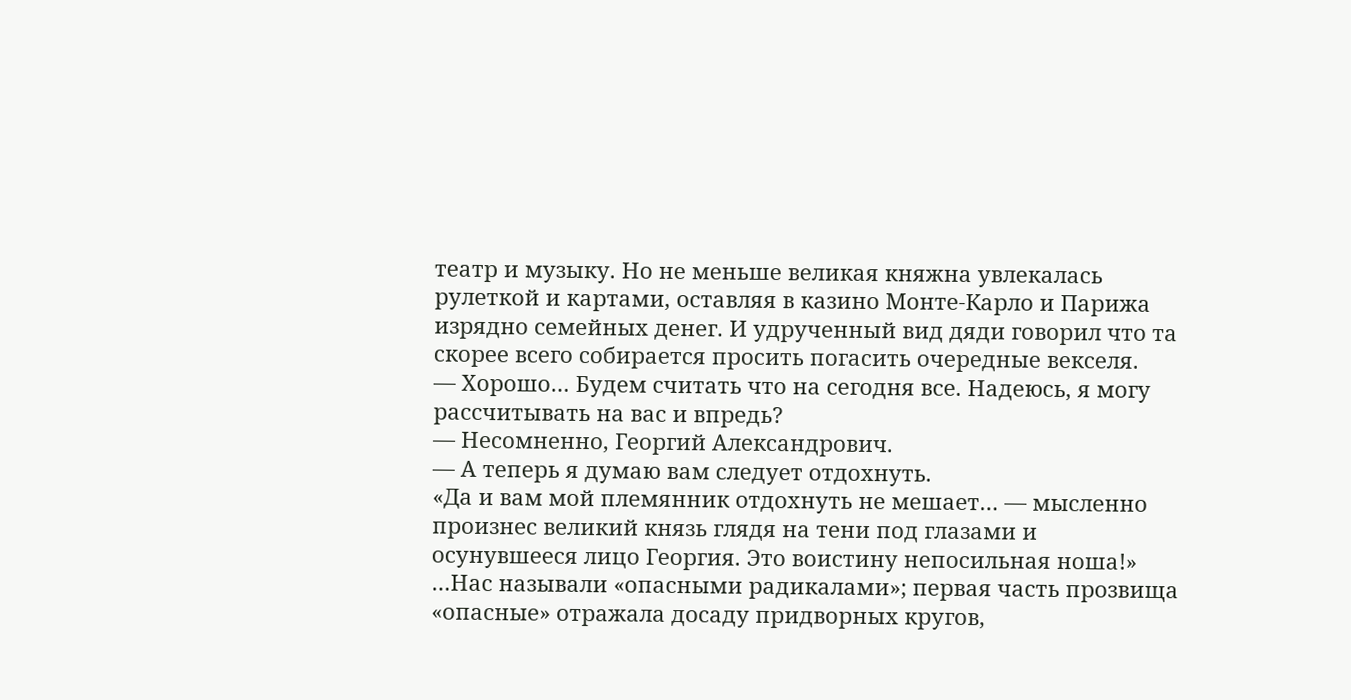театр и музыку. Но не меньше великая княжна увлекалась рулеткой и картами, оставляя в казино Монте-Карло и Парижа изрядно семейных денег. И удрученный вид дяди говорил что та скорее всего собирается просить погасить очередные векселя.
— Хорошо… Будем считать что на сегодня все. Надеюсь, я могу рассчитывать на вас и впредь?
— Несомненно, Георгий Александрович.
— А теперь я думаю вам следует отдохнуть.
«Да и вам мой племянник отдохнуть не мешает… — мысленно произнес великий князь глядя на тени под глазами и осунувшееся лицо Георгия. Это воистину непосильная ноша!»
…Нас называли «опасными радикалами»; первая часть прозвища «опасные» отражала досаду придворных кругов,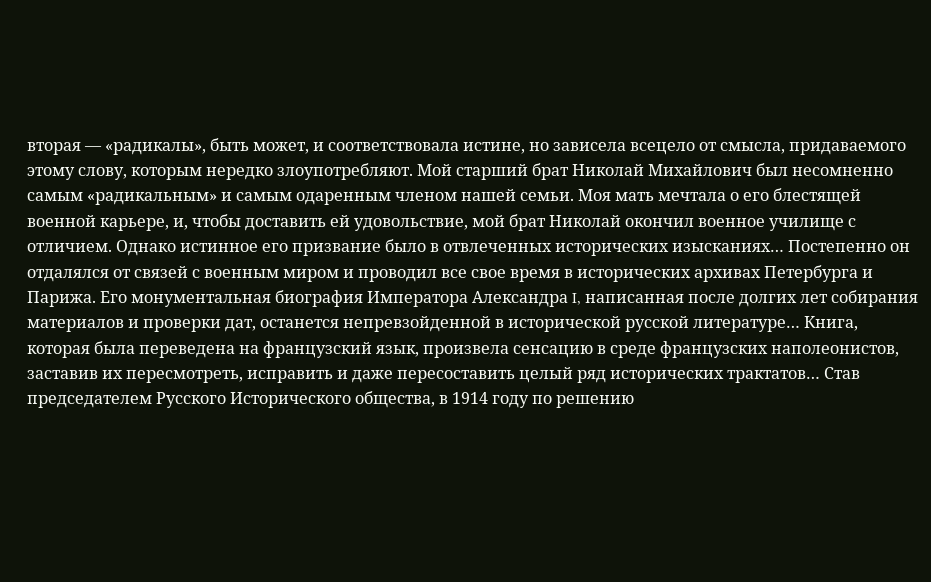вторая — «радикалы», быть может, и соответствовала истине, но зависела всецело от смысла, придаваемого этому слову, которым нередко злоупотребляют. Мой старший брат Николай Михайлович был несомненно самым «радикальным» и самым одаренным членом нашей семьи. Моя мать мечтала о его блестящей военной карьере, и, чтобы доставить ей удовольствие, мой брат Николай окончил военное училище с отличием. Однако истинное его призвание было в отвлеченных исторических изысканиях… Постепенно он отдалялся от связей с военным миром и проводил все свое время в исторических архивах Петербурга и Парижа. Его монументальная биография Императора Александра I, написанная после долгих лет собирания материалов и проверки дат, останется непревзойденной в исторической русской литературе… Книга, которая была переведена на французский язык, произвела сенсацию в среде французских наполеонистов, заставив их пересмотреть, исправить и даже пересоставить целый ряд исторических трактатов… Став председателем Русского Исторического общества, в 1914 году по решению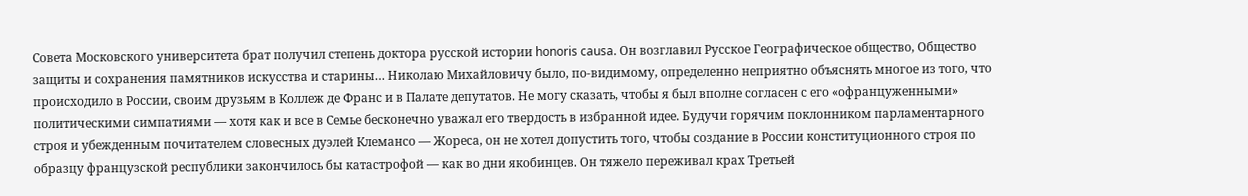Совета Московского университета брат получил степень доктора русской истории honoris causa. Он возглавил Русское Географическое общество, Общество защиты и сохранения памятников искусства и старины… Николаю Михайловичу было, по-видимому, определенно неприятно объяснять многое из того, что происходило в России, своим друзьям в Коллеж де Франс и в Палате депутатов. Не могу сказать, чтобы я был вполне согласен с его «офранцуженными» политическими симпатиями — хотя как и все в Семье бесконечно уважал его твердость в избранной идее. Будучи горячим поклонником парламентарного строя и убежденным почитателем словесных дуэлей Клемансо — Жореса, он не хотел допустить того, чтобы создание в России конституционного строя по образцу французской республики закончилось бы катастрофой — как во дни якобинцев. Он тяжело переживал крах Третьей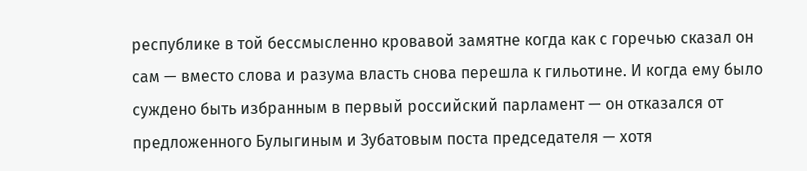республике в той бессмысленно кровавой замятне когда как с горечью сказал он сам — вместо слова и разума власть снова перешла к гильотине. И когда ему было суждено быть избранным в первый российский парламент — он отказался от предложенного Булыгиным и Зубатовым поста председателя — хотя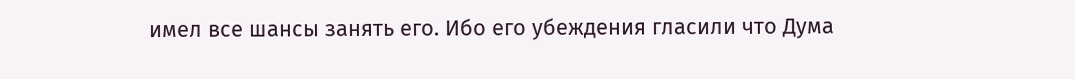имел все шансы занять его. Ибо его убеждения гласили что Дума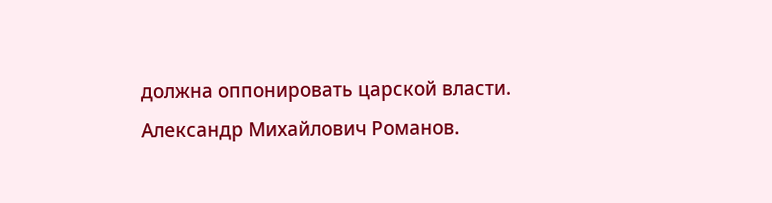должна оппонировать царской власти.
Александр Михайлович Романов.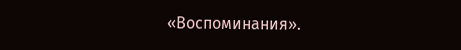«Воспоминания».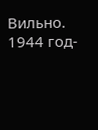Вильно. 1944 год-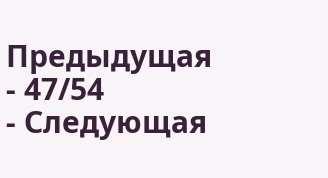Предыдущая
- 47/54
- Следующая